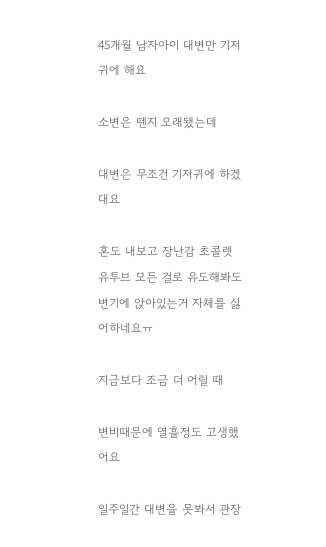45개월 남자아이 대변만 기저귀에 해요

소변은 뗀지 오래됐는데

대변은 무조건 기저귀에 하겠대요

혼도 내보고 장난감 초콜렛 유투브 모든 걸로 유도해봐도 변기에 앉아있는거 자체를 싫어하네요ㅠ

지금보다 조금 더 어릴 때

변비때문에 열흘정도 고생했어요

일주일간 대변을 못봐서 관장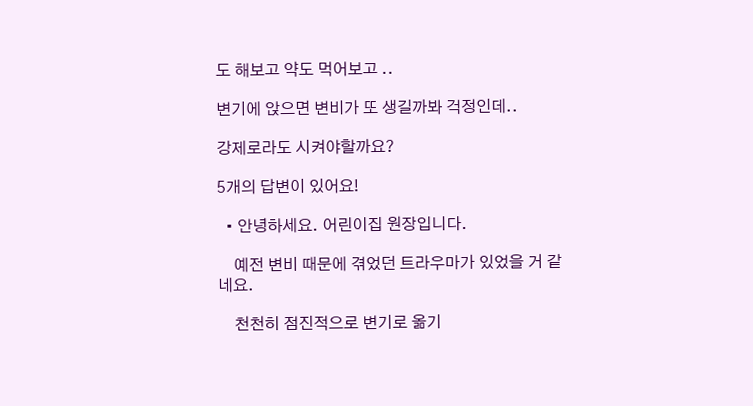도 해보고 약도 먹어보고 ..

변기에 앉으면 변비가 또 생길까봐 걱정인데..

강제로라도 시켜야할까요?

5개의 답변이 있어요!

  • 안녕하세요. 어린이집 원장입니다.

    예전 변비 때문에 겪었던 트라우마가 있었을 거 같네요.

    천천히 점진적으로 변기로 옮기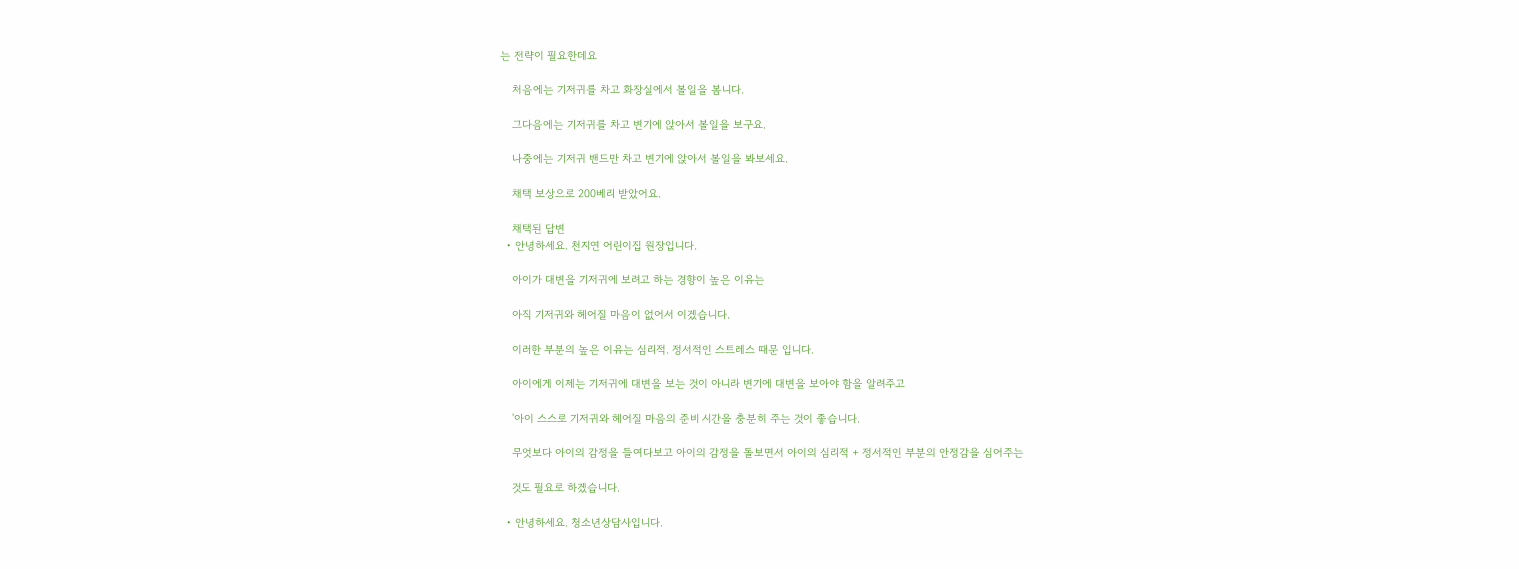는 전략이 필요한데요

    처음에는 기저귀를 차고 화장실에서 볼일을 봄니다.

    그다음에는 기저귀를 차고 변기에 앉아서 볼일을 보구요.

    나중에는 기저귀 밴드만 차고 변기에 앉아서 볼일을 봐보세요.

    채택 보상으로 200베리 받았어요.

    채택된 답변
  • 안녕하세요. 천지연 어린이집 원장입니다.

    아이가 대변을 기저귀에 보려고 하는 경향이 높은 이유는

    아직 기저귀와 헤어질 마음이 없어서 이겠습니다.

    이러한 부분의 높은 이유는 심리적. 정서적인 스트레스 때문 입니다.

    아이에게 이제는 기저귀에 대변을 보는 것이 아니라 변기에 대변을 보아야 함을 알려주고

    '아이 스스로 기저귀와 헤어질 마음의 준비 시간을 충분히 주는 것이 좋습니다.

    무엇보다 아이의 감정을 들여다보고 아이의 감정을 돌보면서 아이의 심리적 + 정서적인 부분의 안정감을 심어주는

    것도 필요로 하겠습니다.

  • 안녕하세요. 청소년상담사입니다.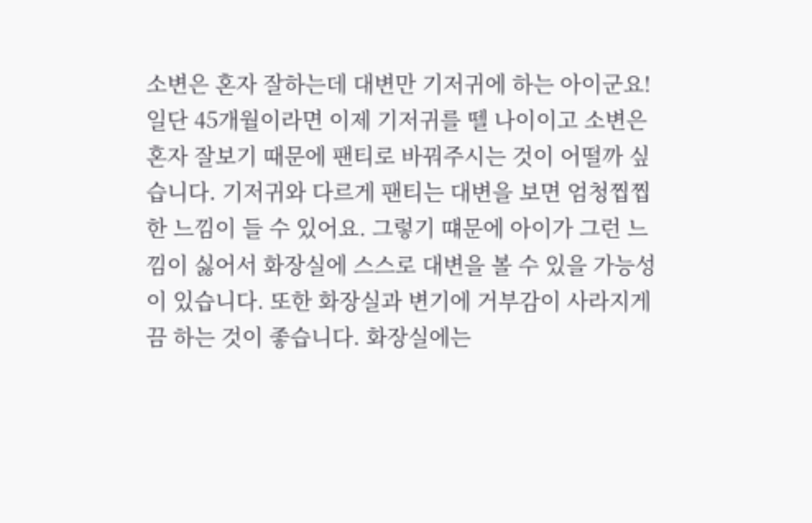소변은 혼자 잘하는데 대변만 기저귀에 하는 아이군요! 일단 45개월이라면 이제 기저귀를 뗄 나이이고 소변은 혼자 잘보기 때문에 팬티로 바꿔주시는 것이 어떨까 싶습니다. 기저귀와 다르게 팬티는 대변을 보면 엄청찝찝한 느낌이 들 수 있어요. 그렇기 떄문에 아이가 그런 느낌이 싫어서 화장실에 스스로 대변을 볼 수 있을 가능성이 있습니다. 또한 화장실과 변기에 거부감이 사라지게끔 하는 것이 좋습니다. 화장실에는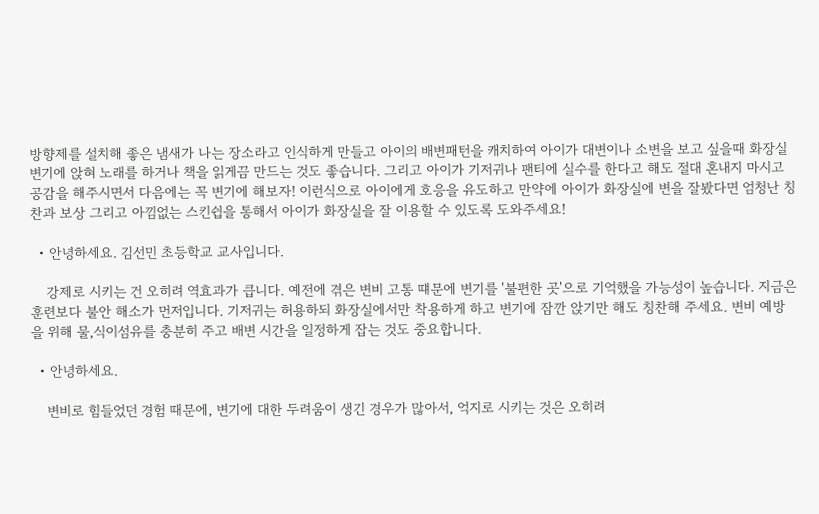방향제를 설치해 좋은 냄새가 나는 장소라고 인식하게 만들고 아이의 배변패턴을 캐치하여 아이가 대변이나 소변을 보고 싶을때 화장실 변기에 앉혀 노래를 하거나 책을 읽게끔 만드는 것도 좋습니다. 그리고 아이가 기저귀나 팬티에 실수를 한다고 해도 절대 혼내지 마시고 공감을 해주시면서 다음에는 꼭 변기에 해보자! 이런식으로 아이에게 호응을 유도하고 만약에 아이가 화장실에 변을 잘봤다면 엄청난 칭찬과 보상 그리고 아낌없는 스킨쉽을 통해서 아이가 화장실을 잘 이용할 수 있도록 도와주세요!

  • 안녕하세요. 김선민 초등학교 교사입니다.

    강제로 시키는 건 오히려 역효과가 큽니다. 예전에 겪은 변비 고통 떄문에 변기를 '불편한 곳'으로 기억했을 가능성이 높습니다. 지금은 훈련보다 불안 해소가 먼저입니다. 기저귀는 허용하되 화장실에서만 착용하게 하고 변기에 잠깐 앉기만 해도 칭찬해 주세요. 변비 예방을 위해 물,식이섬유를 충분히 주고 배변 시간을 일정하게 잡는 것도 중요합니다.

  • 안녕하세요.

    변비로 힘들었던 경험 때문에, 변기에 대한 두려움이 생긴 경우가 많아서, 억지로 시키는 것은 오히려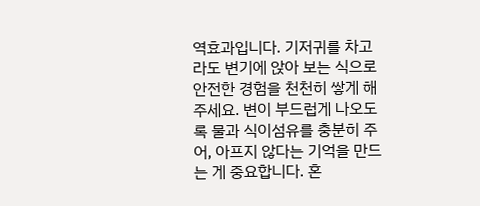역효과입니다. 기저귀를 차고라도 변기에 앉아 보는 식으로 안전한 경험을 천천히 쌓게 해 주세요. 변이 부드럽게 나오도록 물과 식이섬유를 충분히 주어, 아프지 않다는 기억을 만드는 게 중요합니다. 혼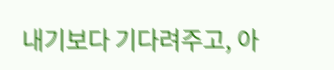내기보다 기다려주고, 아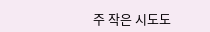주 작은 시도도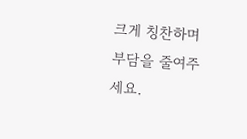크게 칭찬하며 부담을 줄여주세요.